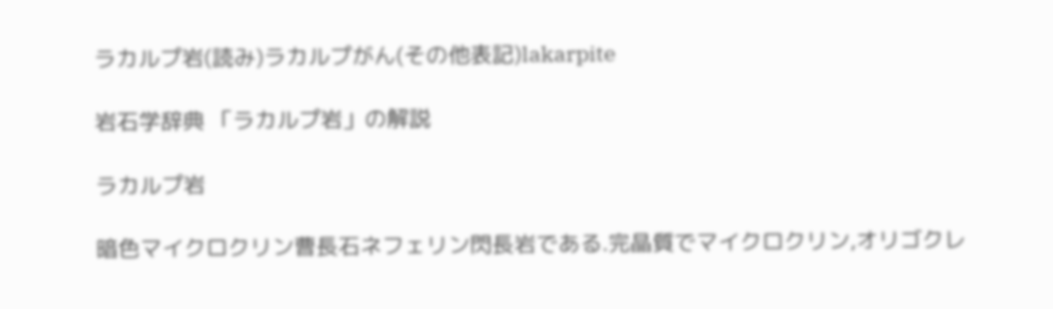ラカルプ岩(読み)ラカルプがん(その他表記)lakarpite

岩石学辞典 「ラカルプ岩」の解説

ラカルプ岩

暗色マイクロクリン曹長石ネフェリン閃長岩である.完晶質でマイクロクリン,オリゴクレ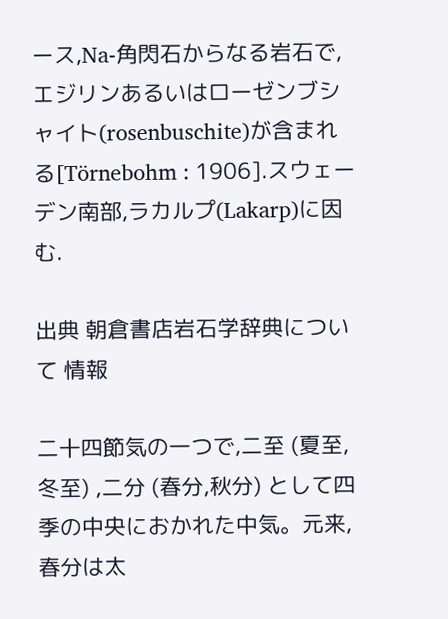ース,Na-角閃石からなる岩石で,エジリンあるいはローゼンブシャイト(rosenbuschite)が含まれる[Törnebohm : 1906].スウェーデン南部,ラカルプ(Lakarp)に因む.

出典 朝倉書店岩石学辞典について 情報

二十四節気の一つで,二至 (夏至,冬至) ,二分 (春分,秋分) として四季の中央におかれた中気。元来,春分は太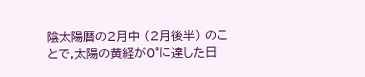陰太陽暦の2月中 (2月後半) のことで,太陽の黄経が0°に達した日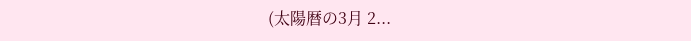(太陽暦の3月 2...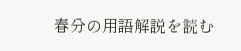春分の用語解説を読む